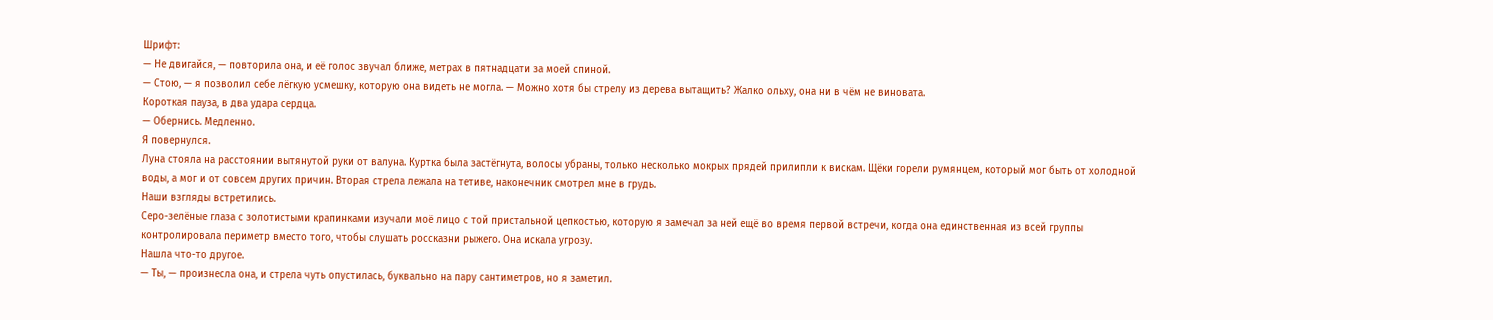Шрифт:
— Не двигайся, — повторила она, и её голос звучал ближе, метрах в пятнадцати за моей спиной.
— Стою, — я позволил себе лёгкую усмешку, которую она видеть не могла. — Можно хотя бы стрелу из дерева вытащить? Жалко ольху, она ни в чём не виновата.
Короткая пауза, в два удара сердца.
— Обернись. Медленно.
Я повернулся.
Луна стояла на расстоянии вытянутой руки от валуна. Куртка была застёгнута, волосы убраны, только несколько мокрых прядей прилипли к вискам. Щёки горели румянцем, который мог быть от холодной воды, а мог и от совсем других причин. Вторая стрела лежала на тетиве, наконечник смотрел мне в грудь.
Наши взгляды встретились.
Серо-зелёные глаза с золотистыми крапинками изучали моё лицо с той пристальной цепкостью, которую я замечал за ней ещё во время первой встречи, когда она единственная из всей группы контролировала периметр вместо того, чтобы слушать россказни рыжего. Она искала угрозу.
Нашла что-то другое.
— Ты, — произнесла она, и стрела чуть опустилась, буквально на пару сантиметров, но я заметил.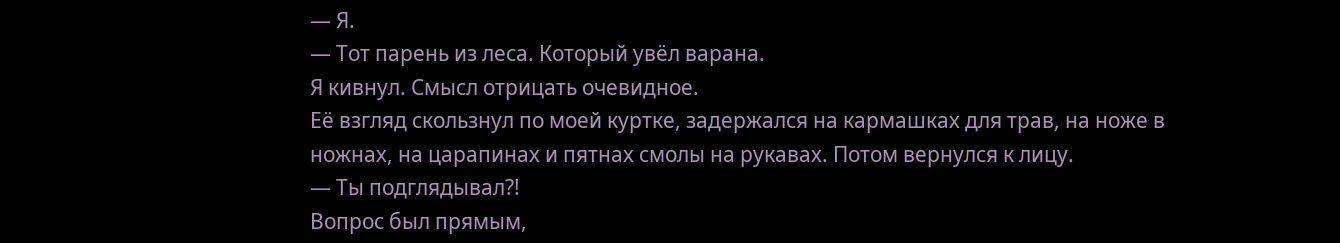— Я.
— Тот парень из леса. Который увёл варана.
Я кивнул. Смысл отрицать очевидное.
Её взгляд скользнул по моей куртке, задержался на кармашках для трав, на ноже в ножнах, на царапинах и пятнах смолы на рукавах. Потом вернулся к лицу.
— Ты подглядывал?!
Вопрос был прямым,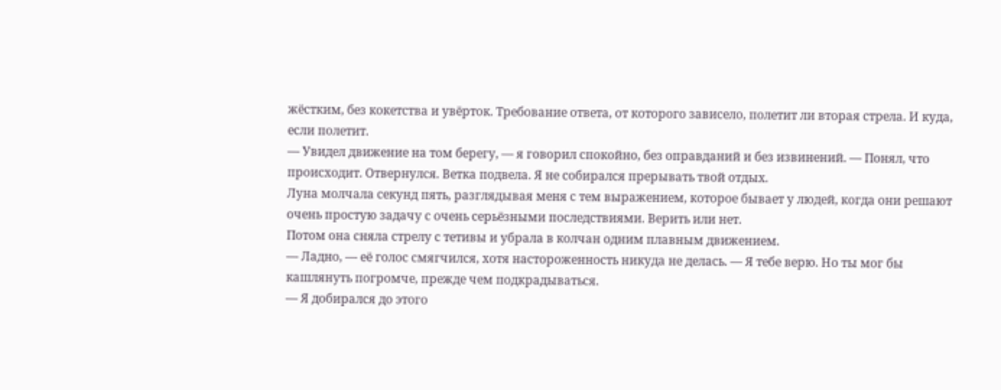жёстким, без кокетства и увёрток. Требование ответа, от которого зависело, полетит ли вторая стрела. И куда, если полетит.
— Увидел движение на том берегу, — я говорил спокойно, без оправданий и без извинений. — Понял, что происходит. Отвернулся. Ветка подвела. Я не собирался прерывать твой отдых.
Луна молчала секунд пять, разглядывая меня с тем выражением, которое бывает у людей, когда они решают очень простую задачу с очень серьёзными последствиями. Верить или нет.
Потом она сняла стрелу с тетивы и убрала в колчан одним плавным движением.
— Ладно, — её голос смягчился, хотя настороженность никуда не делась. — Я тебе верю. Но ты мог бы кашлянуть погромче, прежде чем подкрадываться.
— Я добирался до этого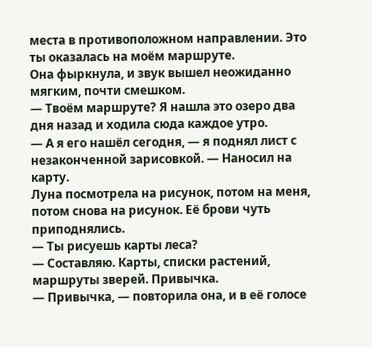места в противоположном направлении. Это ты оказалась на моём маршруте.
Она фыркнула, и звук вышел неожиданно мягким, почти смешком.
— Твоём маршруте? Я нашла это озеро два дня назад и ходила сюда каждое утро.
— А я его нашёл сегодня, — я поднял лист с незаконченной зарисовкой. — Наносил на карту.
Луна посмотрела на рисунок, потом на меня, потом снова на рисунок. Её брови чуть приподнялись.
— Ты рисуешь карты леса?
— Составляю. Карты, списки растений, маршруты зверей. Привычка.
— Привычка, — повторила она, и в её голосе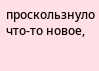проскользнуло что-то новое,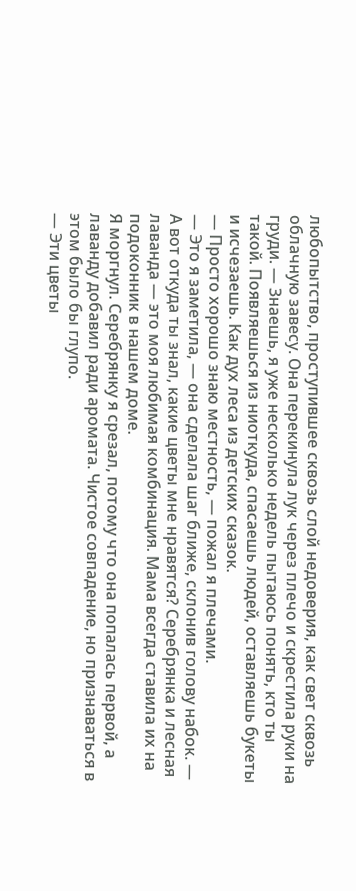любопытство, проступившее сквозь слой недоверия, как свет сквозь облачную завесу. Она перекинула лук через плечо и скрестила руки на груди. — Знаешь, я уже несколько недель пытаюсь понять, кто ты такой. Появляешься из ниоткуда, спасаешь людей, оставляешь букеты и исчезаешь. Как дух леса из детских сказок.
— Просто хорошо знаю местность, — пожал я плечами.
— Это я заметила, — она сделала шаг ближе, склонив голову набок. — А вот откуда ты знал, какие цветы мне нравятся? Серебрянка и лесная лаванда — это моя любимая комбинация. Мама всегда ставила их на подоконник в нашем доме.
Я моргнул. Серебрянку я срезал, потому что она попалась первой, а лаванду добавил ради аромата. Чистое совпадение, но признаваться в этом было бы глупо.
— Эти цветы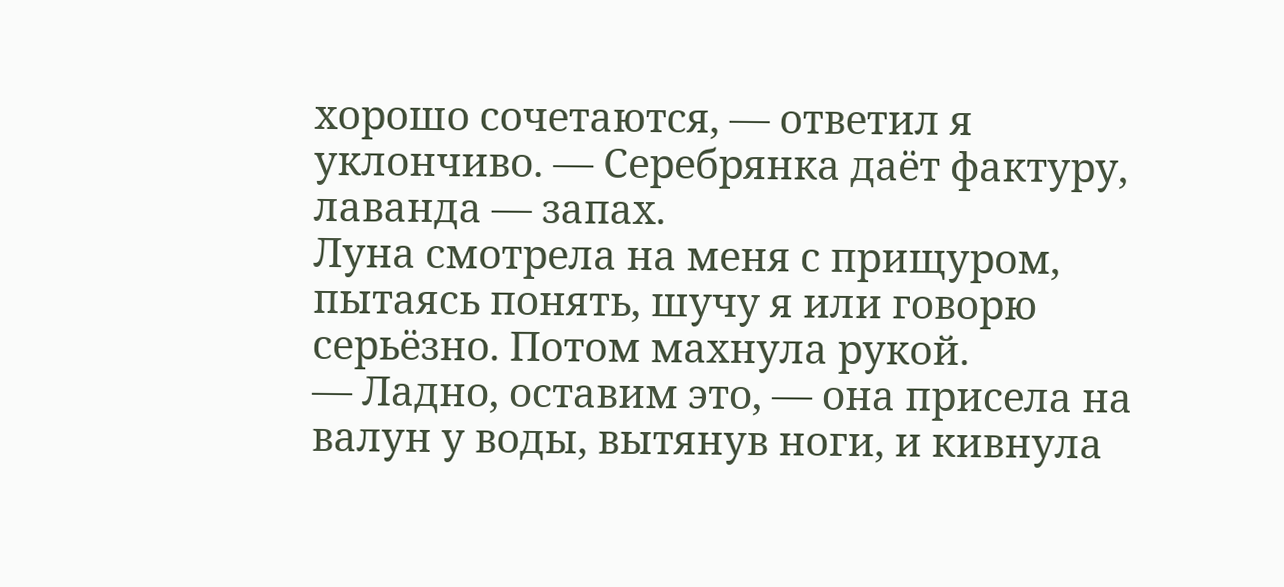хорошо сочетаются, — ответил я уклончиво. — Серебрянка даёт фактуру, лаванда — запах.
Луна смотрела на меня с прищуром, пытаясь понять, шучу я или говорю серьёзно. Потом махнула рукой.
— Ладно, оставим это, — она присела на валун у воды, вытянув ноги, и кивнула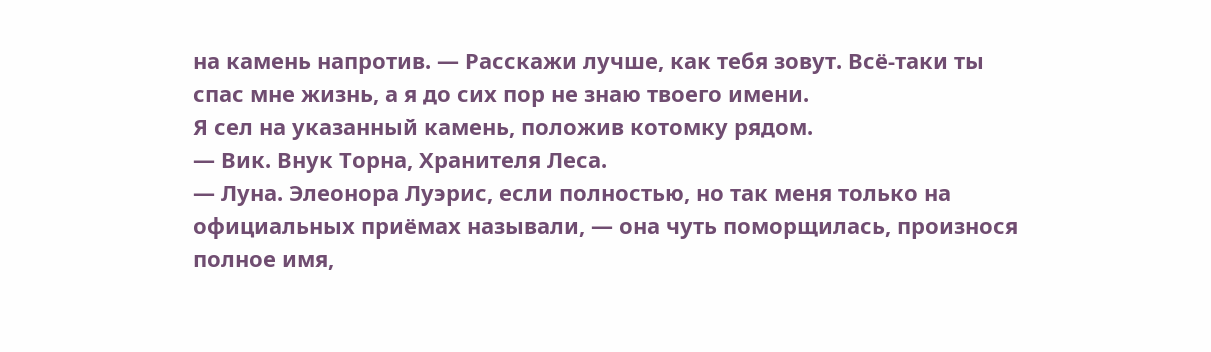на камень напротив. — Расскажи лучше, как тебя зовут. Всё-таки ты спас мне жизнь, а я до сих пор не знаю твоего имени.
Я сел на указанный камень, положив котомку рядом.
— Вик. Внук Торна, Хранителя Леса.
— Луна. Элеонора Луэрис, если полностью, но так меня только на официальных приёмах называли, — она чуть поморщилась, произнося полное имя,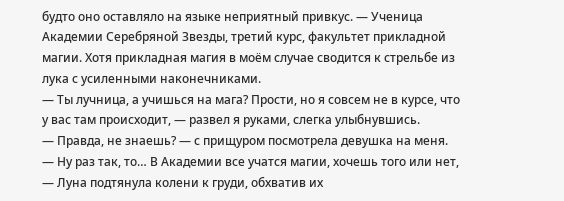будто оно оставляло на языке неприятный привкус. — Ученица Академии Серебряной Звезды, третий курс, факультет прикладной магии. Хотя прикладная магия в моём случае сводится к стрельбе из лука с усиленными наконечниками.
— Ты лучница, а учишься на мага? Прости, но я совсем не в курсе, что у вас там происходит, — развел я руками, слегка улыбнувшись.
— Правда, не знаешь? — с прищуром посмотрела девушка на меня. — Ну раз так, то… В Академии все учатся магии, хочешь того или нет, — Луна подтянула колени к груди, обхватив их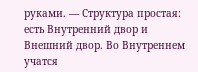руками. — Структура простая: есть Внутренний двор и Внешний двор. Во Внутреннем учатся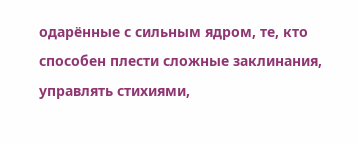одарённые с сильным ядром, те, кто способен плести сложные заклинания, управлять стихиями,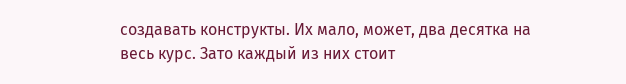создавать конструкты. Их мало, может, два десятка на весь курс. Зато каждый из них стоит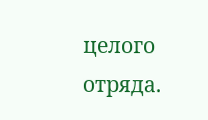целого отряда.